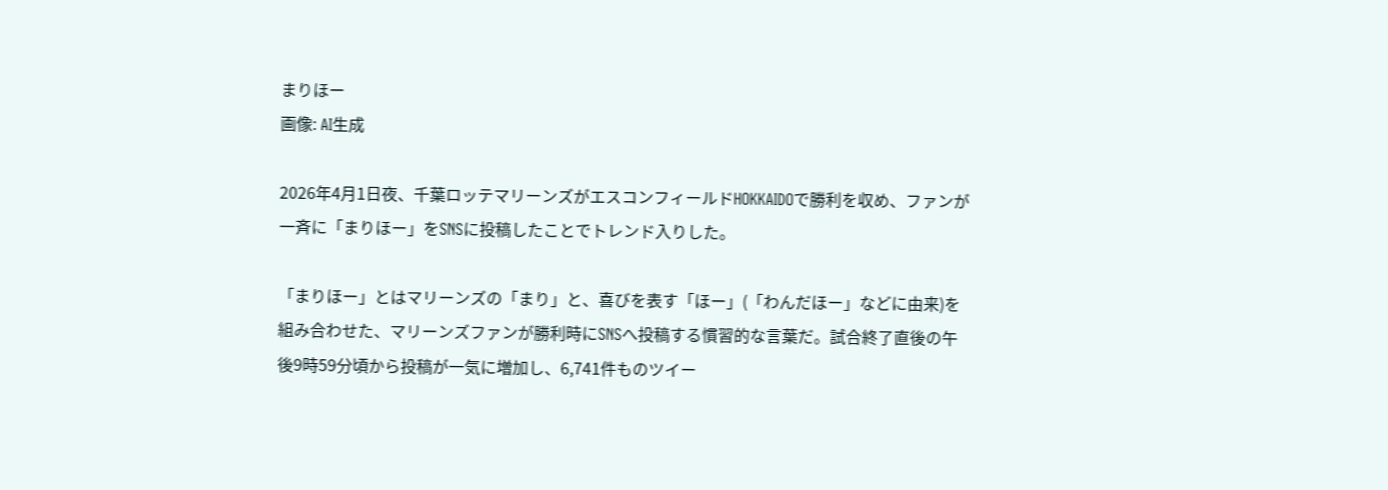まりほー
画像: AI生成

2026年4月1日夜、千葉ロッテマリーンズがエスコンフィールドHOKKAIDOで勝利を収め、ファンが一斉に「まりほー」をSNSに投稿したことでトレンド入りした。

「まりほー」とはマリーンズの「まり」と、喜びを表す「ほー」(「わんだほー」などに由来)を組み合わせた、マリーンズファンが勝利時にSNSへ投稿する慣習的な言葉だ。試合終了直後の午後9時59分頃から投稿が一気に増加し、6,741件ものツイー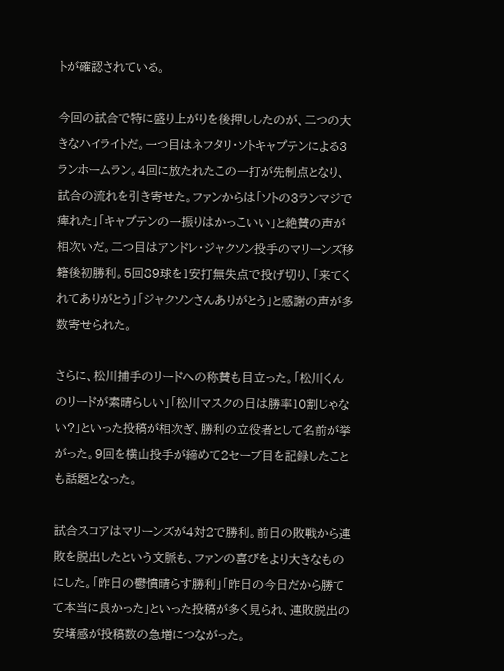トが確認されている。

今回の試合で特に盛り上がりを後押ししたのが、二つの大きなハイライトだ。一つ目はネフタリ・ソトキャプテンによる3ランホームラン。4回に放たれたこの一打が先制点となり、試合の流れを引き寄せた。ファンからは「ソトの3ランマジで痺れた」「キャプテンの一振りはかっこいい」と絶賛の声が相次いだ。二つ目はアンドレ・ジャクソン投手のマリーンズ移籍後初勝利。5回89球を1安打無失点で投げ切り、「来てくれてありがとう」「ジャクソンさんありがとう」と感謝の声が多数寄せられた。

さらに、松川捕手のリードへの称賛も目立った。「松川くんのリードが素晴らしい」「松川マスクの日は勝率10割じゃない?」といった投稿が相次ぎ、勝利の立役者として名前が挙がった。9回を横山投手が締めて2セーブ目を記録したことも話題となった。

試合スコアはマリーンズが4対2で勝利。前日の敗戦から連敗を脱出したという文脈も、ファンの喜びをより大きなものにした。「昨日の鬱憤晴らす勝利」「昨日の今日だから勝てて本当に良かった」といった投稿が多く見られ、連敗脱出の安堵感が投稿数の急増につながった。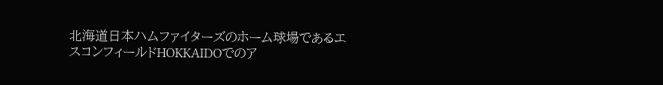北海道日本ハムファイターズのホーム球場であるエスコンフィールドHOKKAIDOでのア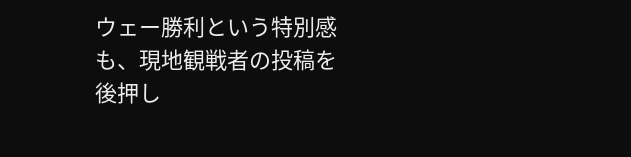ウェー勝利という特別感も、現地観戦者の投稿を後押し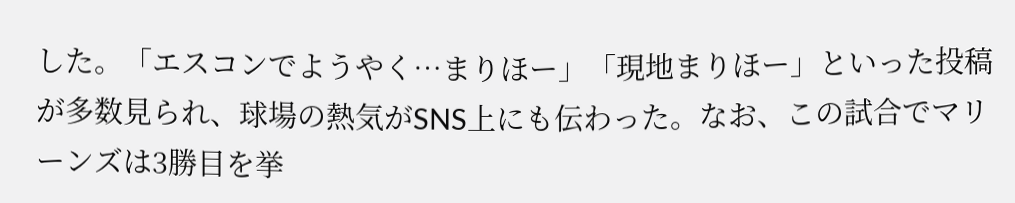した。「エスコンでようやく…まりほー」「現地まりほー」といった投稿が多数見られ、球場の熱気がSNS上にも伝わった。なお、この試合でマリーンズは3勝目を挙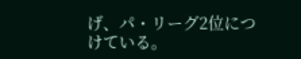げ、パ・リーグ2位につけている。